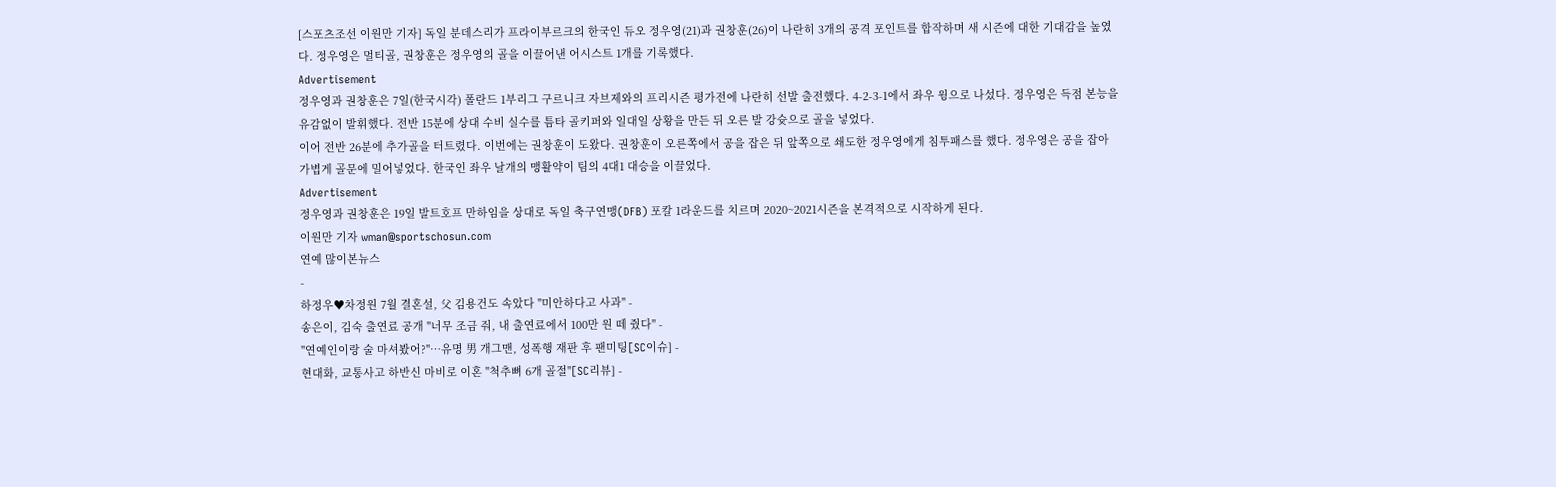[스포츠조선 이원만 기자] 독일 분데스리가 프라이부르크의 한국인 듀오 정우영(21)과 권창훈(26)이 나란히 3개의 공격 포인트를 합작하며 새 시즌에 대한 기대감을 높였다. 정우영은 멀티골, 권창훈은 정우영의 골을 이끌어낸 어시스트 1개를 기록했다.
Advertisement
정우영과 권창훈은 7일(한국시각) 폴란드 1부리그 구르니크 자브제와의 프리시즌 평가전에 나란히 선발 출전했다. 4-2-3-1에서 좌우 윙으로 나섰다. 정우영은 득점 본능을 유감없이 발휘했다. 전반 15분에 상대 수비 실수를 틈타 골키퍼와 일대일 상황을 만든 뒤 오른 발 강슛으로 골을 넣었다.
이어 전반 26분에 추가골을 터트렸다. 이번에는 권창훈이 도왔다. 권창훈이 오른쪽에서 공을 잡은 뒤 앞쪽으로 쇄도한 정우영에게 침투패스를 했다. 정우영은 공을 잡아 가볍게 골문에 밀어넣었다. 한국인 좌우 날개의 맹활약이 팀의 4대1 대승을 이끌었다.
Advertisement
정우영과 권창훈은 19일 발트호프 만하임을 상대로 독일 축구연맹(DFB) 포칼 1라운드를 치르며 2020~2021시즌을 본격적으로 시작하게 된다.
이원만 기자 wman@sportschosun.com
연예 많이본뉴스
-
하정우♥차정원 7월 결혼설, 父 김용건도 속았다 "미안하다고 사과" -
송은이, 김숙 출연료 공개 "너무 조금 줘, 내 출연료에서 100만 원 떼 줬다" -
"연예인이랑 술 마셔봤어?"…유명 男 개그맨, 성폭행 재판 후 팬미팅[SC이슈] -
현대화, 교통사고 하반신 마비로 이혼 "척추뼈 6개 골절"[SC리뷰] -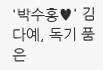'박수홍♥' 김다예, 독기 품은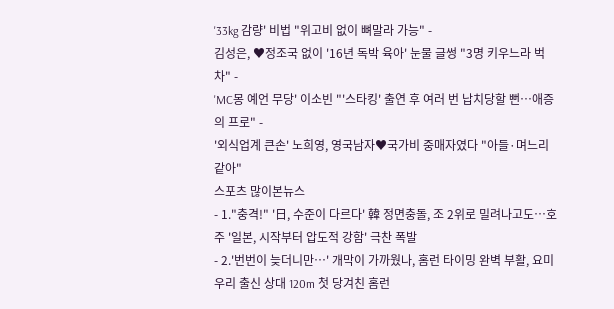'33kg 감량' 비법 "위고비 없이 뼈말라 가능" -
김성은, ♥정조국 없이 '16년 독박 육아' 눈물 글썽 "3명 키우느라 벅차" -
'MC몽 예언 무당' 이소빈 "'스타킹' 출연 후 여러 번 납치당할 뻔…애증의 프로" -
'외식업계 큰손' 노희영, 영국남자♥국가비 중매자였다 "아들·며느리 같아"
스포츠 많이본뉴스
- 1."충격!" '日, 수준이 다르다' 韓 정면충돌, 조 2위로 밀려나고도…호주 '일본, 시작부터 압도적 강함' 극찬 폭발
- 2.'번번이 늦더니만…' 개막이 가까웠나, 홈런 타이밍 완벽 부활, 요미우리 출신 상대 120m 첫 당겨친 홈런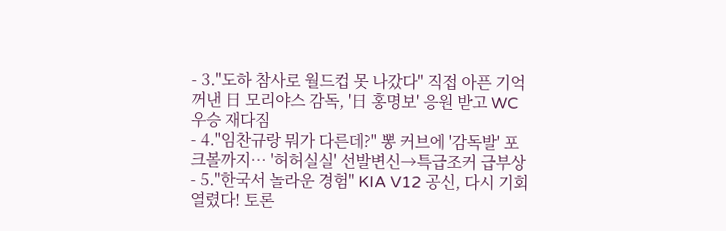- 3."도하 참사로 월드컵 못 나갔다" 직접 아픈 기억 꺼낸 日 모리야스 감독, '日 홍명보' 응원 받고 WC 우승 재다짐
- 4."임찬규랑 뭐가 다른데?" 뽕 커브에 '감독발' 포크볼까지… '허허실실' 선발변신→특급조커 급부상
- 5."한국서 놀라운 경험" KIA V12 공신, 다시 기회 열렸다! 토론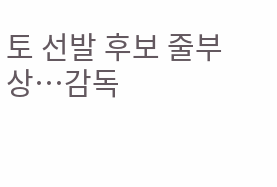토 선발 후보 줄부상…감독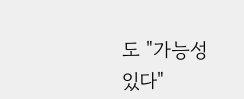도 "가능성 있다"